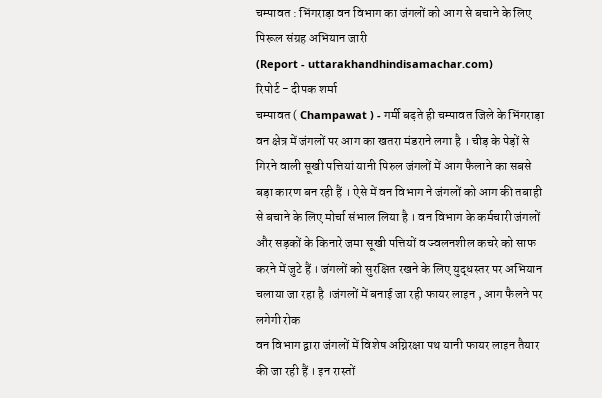चम्पावत : भिंगराड़ा वन विभाग का जंगलों को आग से बचाने के लिए पिरूल संग्रह अभियान जारी
(Report - uttarakhandhindisamachar.com)
रिपोर्ट - दीपक शर्मा
चम्पावत ( Champawat ) - गर्मी बढ़ते ही चम्पावत जिले के भिंगराड़ा वन क्षेत्र में जंगलों पर आग का खतरा मंडराने लगा है । चीड़ के पेड़ों से गिरने वाली सूखी पत्तियां यानी पिरुल जंगलों में आग फैलाने का सबसे बड़ा कारण बन रही हैं । ऐसे में वन विभाग ने जंगलों को आग की तबाही से बचाने के लिए मोर्चा संभाल लिया है । वन विभाग के कर्मचारी जंगलों और सड़कों के किनारे जमा सूखी पत्तियों व ज्वलनशील कचरे को साफ करने में जुटे हैं । जंगलों को सुरक्षित रखने के लिए युद्धस्तर पर अभियान चलाया जा रहा है ।जंगलों में बनाई जा रही फायर लाइन , आग फैलने पर लगेगी रोक
वन विभाग द्वारा जंगलों में विशेष अग्निरक्षा पथ यानी फायर लाइन तैयार की जा रही हैं । इन रास्तों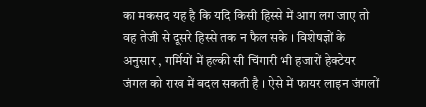का मकसद यह है कि यदि किसी हिस्से में आग लग जाए तो वह तेजी से दूसरे हिस्से तक न फैल सके । विशेषज्ञों के अनुसार , गर्मियों में हल्की सी चिंगारी भी हजारों हेक्टेयर जंगल को राख में बदल सकती है । ऐसे में फायर लाइन जंगलों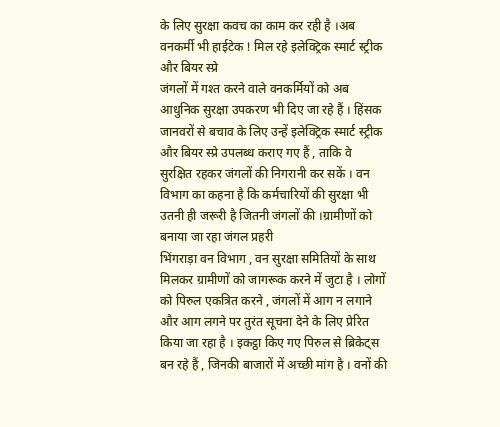के लिए सुरक्षा कवच का काम कर रही है ।अब वनकर्मी भी हाईटेक ! मिल रहे इलेक्ट्रिक स्मार्ट स्ट्रीक और बियर स्प्रे
जंगलों में गश्त करने वाले वनकर्मियों को अब आधुनिक सुरक्षा उपकरण भी दिए जा रहे हैं । हिंसक जानवरों से बचाव के लिए उन्हें इलेक्ट्रिक स्मार्ट स्ट्रीक और बियर स्प्रे उपलब्ध कराए गए हैं , ताकि वे सुरक्षित रहकर जंगलों की निगरानी कर सकें । वन विभाग का कहना है कि कर्मचारियों की सुरक्षा भी उतनी ही जरूरी है जितनी जंगलों की ।ग्रामीणों को बनाया जा रहा जंगल प्रहरी
भिंगराड़ा वन विभाग , वन सुरक्षा समितियों के साथ मिलकर ग्रामीणों को जागरूक करने में जुटा है । लोगों को पिरुल एकत्रित करने , जंगलों में आग न लगाने और आग लगने पर तुरंत सूचना देने के लिए प्रेरित किया जा रहा है । इकट्ठा किए गए पिरुल से ब्रिकेट्स बन रहे हैं , जिनकी बाजारों में अच्छी मांग है । वनों की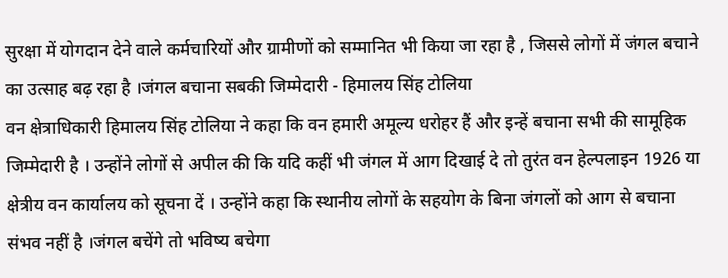सुरक्षा में योगदान देने वाले कर्मचारियों और ग्रामीणों को सम्मानित भी किया जा रहा है , जिससे लोगों में जंगल बचाने का उत्साह बढ़ रहा है ।जंगल बचाना सबकी जिम्मेदारी - हिमालय सिंह टोलिया
वन क्षेत्राधिकारी हिमालय सिंह टोलिया ने कहा कि वन हमारी अमूल्य धरोहर हैं और इन्हें बचाना सभी की सामूहिक जिम्मेदारी है । उन्होंने लोगों से अपील की कि यदि कहीं भी जंगल में आग दिखाई दे तो तुरंत वन हेल्पलाइन 1926 या क्षेत्रीय वन कार्यालय को सूचना दें । उन्होंने कहा कि स्थानीय लोगों के सहयोग के बिना जंगलों को आग से बचाना संभव नहीं है ।जंगल बचेंगे तो भविष्य बचेगा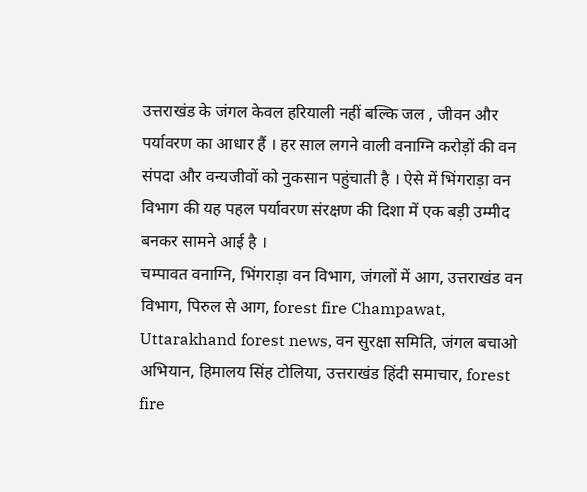उत्तराखंड के जंगल केवल हरियाली नहीं बल्कि जल , जीवन और पर्यावरण का आधार हैं । हर साल लगने वाली वनाग्नि करोड़ों की वन संपदा और वन्यजीवों को नुकसान पहुंचाती है । ऐसे में भिंगराड़ा वन विभाग की यह पहल पर्यावरण संरक्षण की दिशा में एक बड़ी उम्मीद बनकर सामने आई है ।
चम्पावत वनाग्नि, भिंगराड़ा वन विभाग, जंगलों में आग, उत्तराखंड वन विभाग, पिरुल से आग, forest fire Champawat, Uttarakhand forest news, वन सुरक्षा समिति, जंगल बचाओ अभियान, हिमालय सिंह टोलिया, उत्तराखंड हिंदी समाचार, forest fire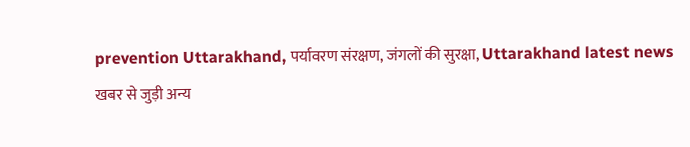prevention Uttarakhand, पर्यावरण संरक्षण, जंगलों की सुरक्षा, Uttarakhand latest news
खबर से जुड़ी अन्य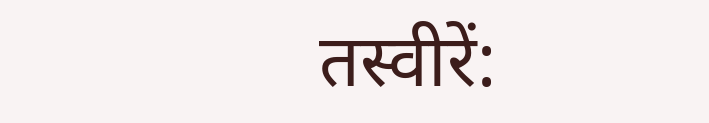तस्वीरें: